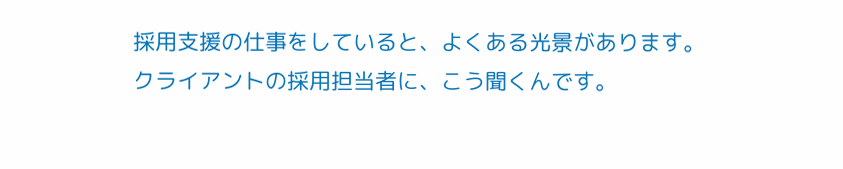採用支援の仕事をしていると、よくある光景があります。
クライアントの採用担当者に、こう聞くんです。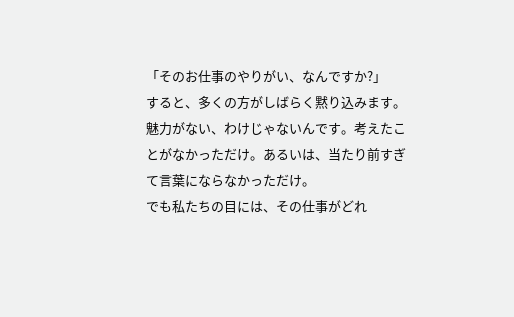「そのお仕事のやりがい、なんですか?」
すると、多くの方がしばらく黙り込みます。
魅力がない、わけじゃないんです。考えたことがなかっただけ。あるいは、当たり前すぎて言葉にならなかっただけ。
でも私たちの目には、その仕事がどれ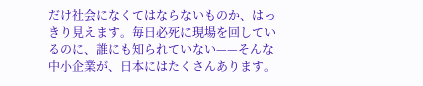だけ社会になくてはならないものか、はっきり見えます。毎日必死に現場を回しているのに、誰にも知られていない——そんな中小企業が、日本にはたくさんあります。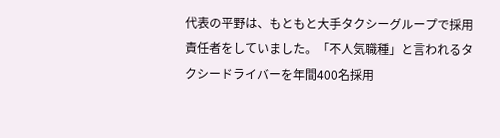代表の平野は、もともと大手タクシーグループで採用責任者をしていました。「不人気職種」と言われるタクシードライバーを年間400名採用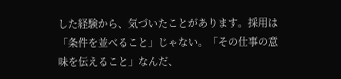した経験から、気づいたことがあります。採用は「条件を並べること」じゃない。「その仕事の意味を伝えること」なんだ、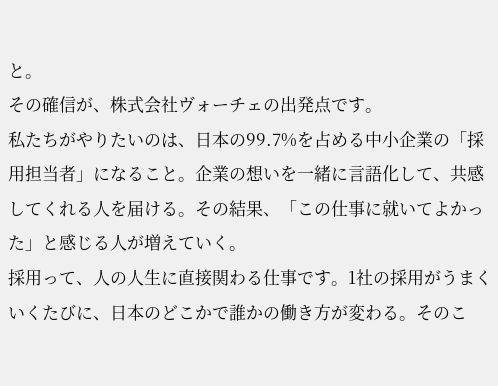と。
その確信が、株式会社ヴォーチェの出発点です。
私たちがやりたいのは、日本の99.7%を占める中小企業の「採用担当者」になること。企業の想いを一緒に言語化して、共感してくれる人を届ける。その結果、「この仕事に就いてよかった」と感じる人が増えていく。
採用って、人の人生に直接関わる仕事です。1社の採用がうまくいくたびに、日本のどこかで誰かの働き方が変わる。そのこ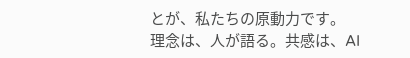とが、私たちの原動力です。
理念は、人が語る。共感は、AI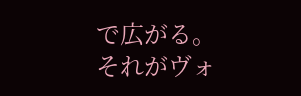で広がる。
それがヴォ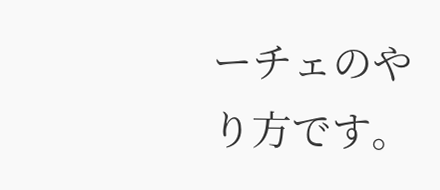ーチェのやり方です。